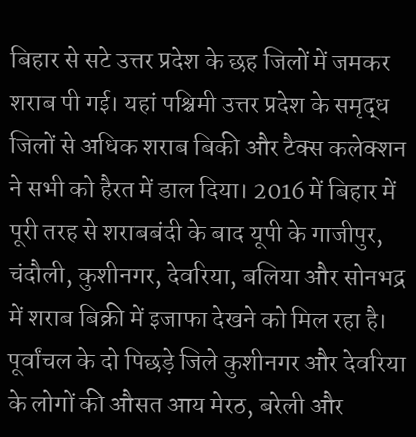बिहार से सटे उत्तर प्रदेश के छह जिलों में जमकर शराब पी गई। यहां पश्चिमी उत्तर प्रदेश के समृद्ध जिलों से अधिक शराब बिकी और टैक्स कलेक्शन ने सभी को हैरत में डाल दिया। 2016 में बिहार में पूरी तरह से शराबबंदी के बाद यूपी के गाजीपुर, चंदौली, कुशीनगर, देवरिया, बलिया और सोनभद्र में शराब बिक्री में इजाफा देखने को मिल रहा है।
पूर्वांचल के दो पिछड़े जिले कुशीनगर और देवरिया के लोगों की औसत आय मेरठ, बरेली और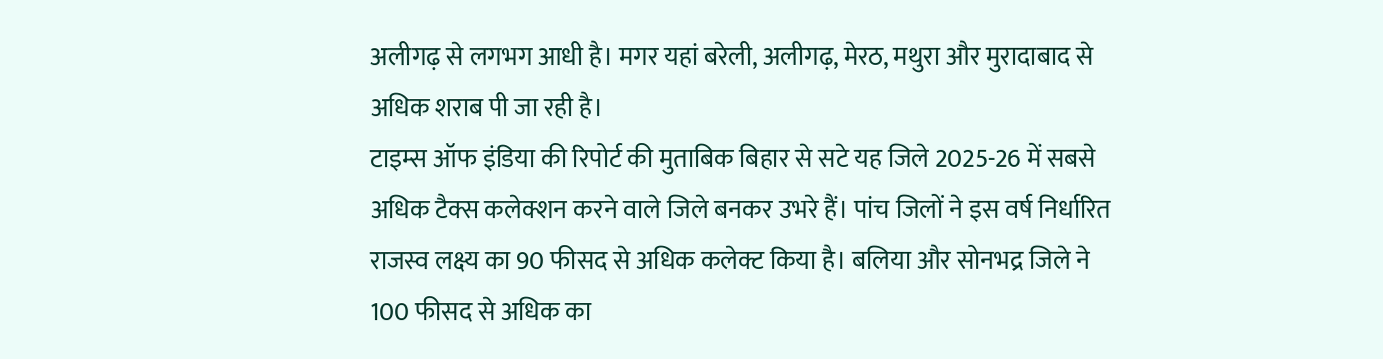अलीगढ़ से लगभग आधी है। मगर यहां बरेली, अलीगढ़, मेरठ, मथुरा और मुरादाबाद से अधिक शराब पी जा रही है।
टाइम्स ऑफ इंडिया की रिपोर्ट की मुताबिक बिहार से सटे यह जिले 2025-26 में सबसे अधिक टैक्स कलेक्शन करने वाले जिले बनकर उभरे हैं। पांच जिलों ने इस वर्ष निर्धारित राजस्व लक्ष्य का 90 फीसद से अधिक कलेक्ट किया है। बलिया और सोनभद्र जिले ने 100 फीसद से अधिक का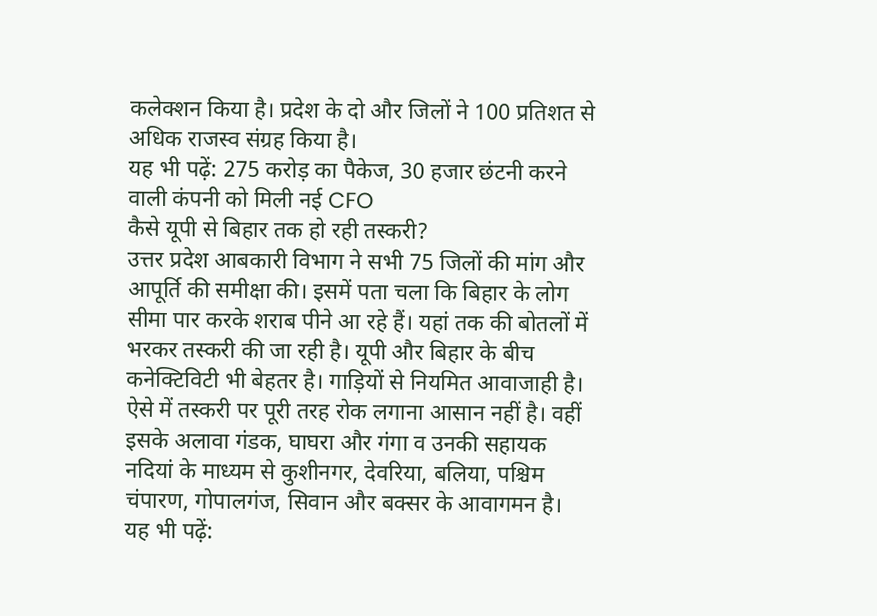कलेक्शन किया है। प्रदेश के दो और जिलों ने 100 प्रतिशत से अधिक राजस्व संग्रह किया है।
यह भी पढ़ें: 275 करोड़ का पैकेज, 30 हजार छंटनी करने वाली कंपनी को मिली नई CFO
कैसे यूपी से बिहार तक हो रही तस्करी?
उत्तर प्रदेश आबकारी विभाग ने सभी 75 जिलों की मांग और आपूर्ति की समीक्षा की। इसमें पता चला कि बिहार के लोग सीमा पार करके शराब पीने आ रहे हैं। यहां तक की बोतलों में भरकर तस्करी की जा रही है। यूपी और बिहार के बीच कनेक्टिविटी भी बेहतर है। गाड़ियों से नियमित आवाजाही है। ऐसे में तस्करी पर पूरी तरह रोक लगाना आसान नहीं है। वहीं इसके अलावा गंडक, घाघरा और गंगा व उनकी सहायक नदियां के माध्यम से कुशीनगर, देवरिया, बलिया, पश्चिम चंपारण, गोपालगंज, सिवान और बक्सर के आवागमन है।
यह भी पढ़ें: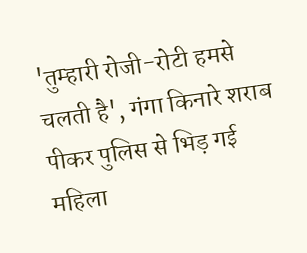'तुम्हारी रोजी-रोटी हमसे चलती है', गंगा किनारे शराब पीकर पुलिस से भिड़ गई महिला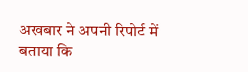अखबार ने अपनी रिपोर्ट में बताया कि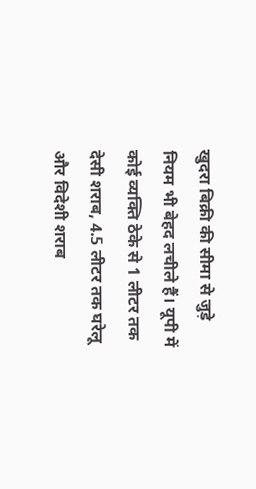खुदरा बिक्री की सीमा से जुड़े नियम भी बेहद लचीले हैं। यूपी में कोई व्यक्ति ठेके से 1 लीटर तक देसी शराब, 4.5 लीटर तक घरेलू और विदेशी शराब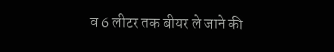व 6 लीटर तक बीयर ले जाने की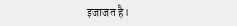इजाजत है।